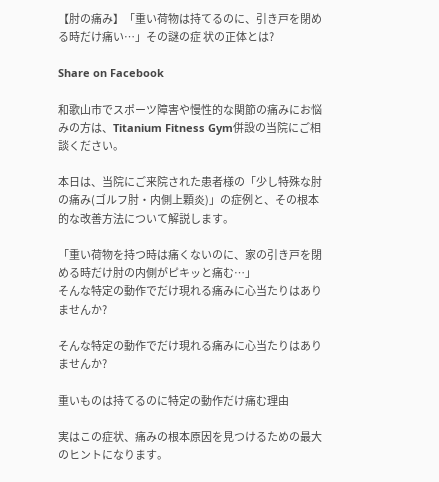【肘の痛み】「重い荷物は持てるのに、引き戸を閉める時だけ痛い…」その謎の症 状の正体とは?

Share on Facebook

和歌山市でスポーツ障害や慢性的な関節の痛みにお悩みの方は、Titanium Fitness Gym併設の当院にご相談ください。

本日は、当院にご来院された患者様の「少し特殊な肘の痛み(ゴルフ肘・内側上顆炎)」の症例と、その根本的な改善方法について解説します。

「重い荷物を持つ時は痛くないのに、家の引き戸を閉める時だけ肘の内側がピキッと痛む…」
そんな特定の動作でだけ現れる痛みに心当たりはありませんか?

そんな特定の動作でだけ現れる痛みに心当たりはありませんか?

重いものは持てるのに特定の動作だけ痛む理由

実はこの症状、痛みの根本原因を見つけるための最大のヒントになります。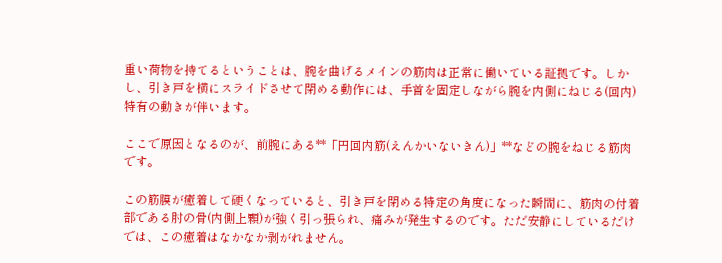重い荷物を持てるということは、腕を曲げるメインの筋肉は正常に働いている証拠です。しかし、引き戸を横にスライドさせて閉める動作には、手首を固定しながら腕を内側にねじる(回内)特有の動きが伴います。

ここで原因となるのが、前腕にある**「円回内筋(えんかいないきん)」**などの腕をねじる筋肉です。

この筋膜が癒着して硬くなっていると、引き戸を閉める特定の角度になった瞬間に、筋肉の付着部である肘の骨(内側上顆)が強く引っ張られ、痛みが発生するのです。ただ安静にしているだけでは、この癒着はなかなか剥がれません。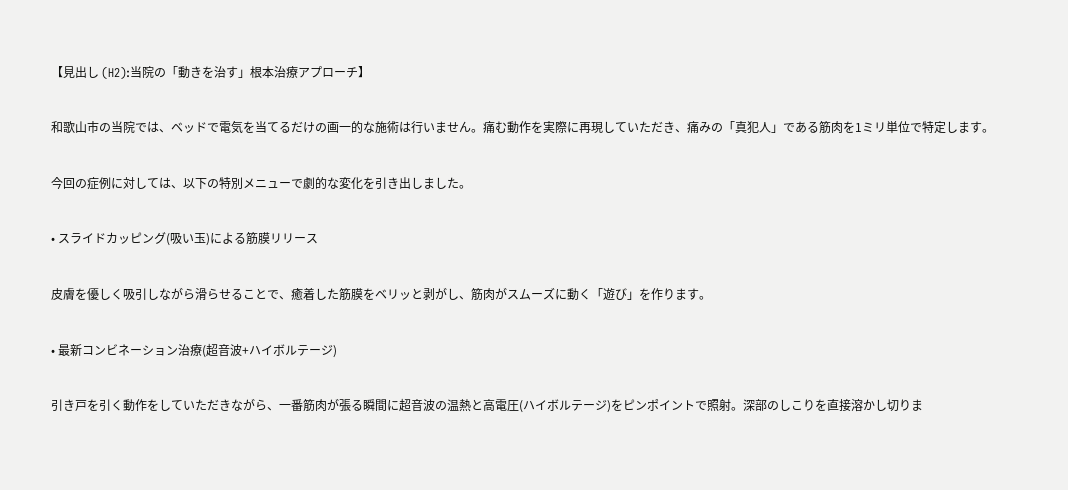【見出し (H2):当院の「動きを治す」根本治療アプローチ】

和歌山市の当院では、ベッドで電気を当てるだけの画一的な施術は行いません。痛む動作を実際に再現していただき、痛みの「真犯人」である筋肉を1ミリ単位で特定します。

今回の症例に対しては、以下の特別メニューで劇的な変化を引き出しました。

• スライドカッピング(吸い玉)による筋膜リリース

皮膚を優しく吸引しながら滑らせることで、癒着した筋膜をベリッと剥がし、筋肉がスムーズに動く「遊び」を作ります。

• 最新コンビネーション治療(超音波+ハイボルテージ)

引き戸を引く動作をしていただきながら、一番筋肉が張る瞬間に超音波の温熱と高電圧(ハイボルテージ)をピンポイントで照射。深部のしこりを直接溶かし切りま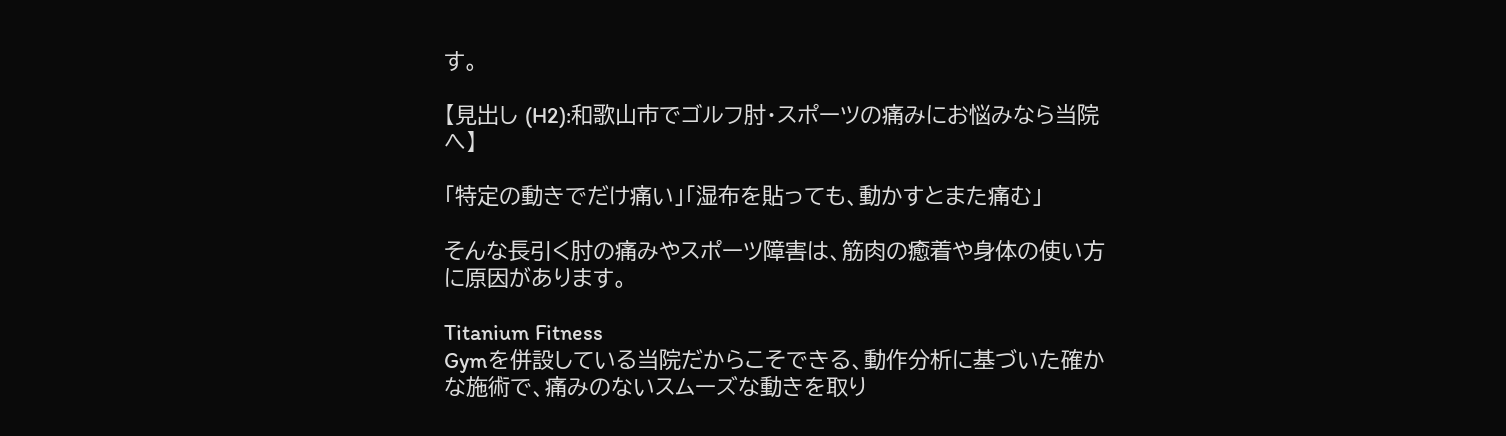す。

【見出し (H2):和歌山市でゴルフ肘・スポーツの痛みにお悩みなら当院へ】

「特定の動きでだけ痛い」「湿布を貼っても、動かすとまた痛む」

そんな長引く肘の痛みやスポーツ障害は、筋肉の癒着や身体の使い方に原因があります。

Titanium Fitness
Gymを併設している当院だからこそできる、動作分析に基づいた確かな施術で、痛みのないスムーズな動きを取り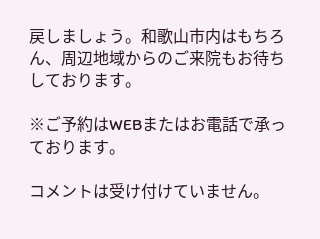戻しましょう。和歌山市内はもちろん、周辺地域からのご来院もお待ちしております。

※ご予約はWEBまたはお電話で承っております。

コメントは受け付けていません。